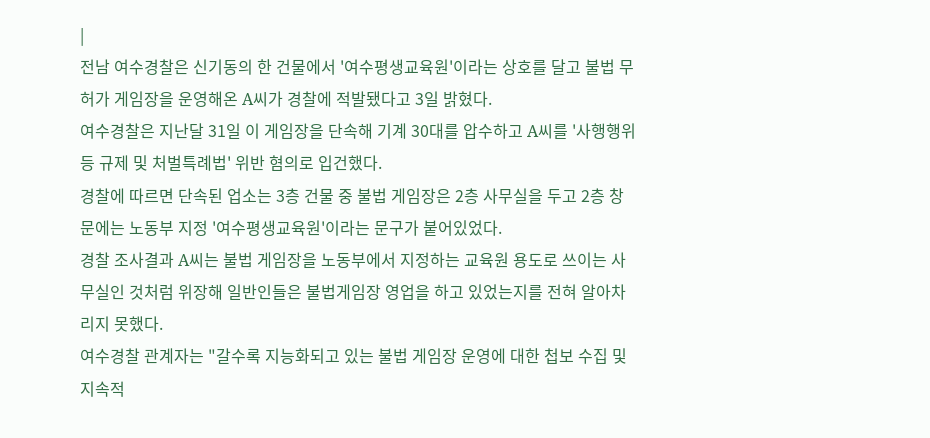|
전남 여수경찰은 신기동의 한 건물에서 '여수평생교육원'이라는 상호를 달고 불법 무허가 게임장을 운영해온 A씨가 경찰에 적발됐다고 3일 밝혔다.
여수경찰은 지난달 31일 이 게임장을 단속해 기계 30대를 압수하고 A씨를 '사행행위 등 규제 및 처벌특례법' 위반 혐의로 입건했다.
경찰에 따르면 단속된 업소는 3층 건물 중 불법 게임장은 2층 사무실을 두고 2층 창문에는 노동부 지정 '여수평생교육원'이라는 문구가 붙어있었다.
경찰 조사결과 A씨는 불법 게임장을 노동부에서 지정하는 교육원 용도로 쓰이는 사무실인 것처럼 위장해 일반인들은 불법게임장 영업을 하고 있었는지를 전혀 알아차리지 못했다.
여수경찰 관계자는 "갈수록 지능화되고 있는 불법 게임장 운영에 대한 첩보 수집 및 지속적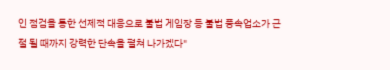인 점검을 통한 선제적 대응으로 불법 게임장 등 불법 풍속업소가 근절 될 때까지 강력한 단속을 펼쳐 나가겠다"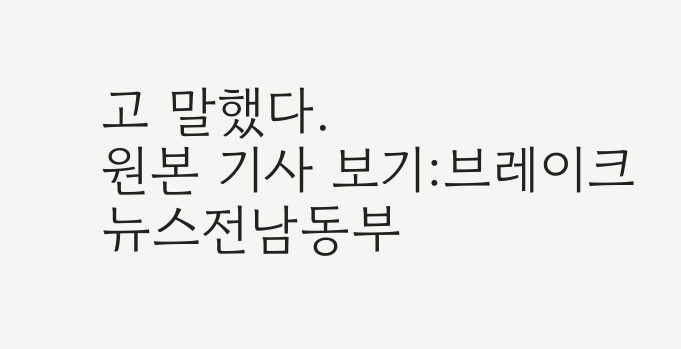고 말했다.
원본 기사 보기:브레이크뉴스전남동부